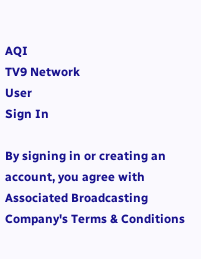AQI
TV9 Network
User
Sign In

By signing in or creating an account, you agree with Associated Broadcasting Company's Terms & Conditions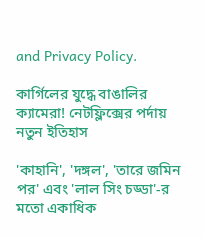and Privacy Policy.

কার্গিলের যুদ্ধে বাঙালির ক্যামেরা! নেটফ্লিক্সের পর্দায় নতুন ইতিহাস

'কাহানি', 'দঙ্গল', 'তারে জমিন পর' এবং 'লাল সিং চড্ডা'-র মতো একাধিক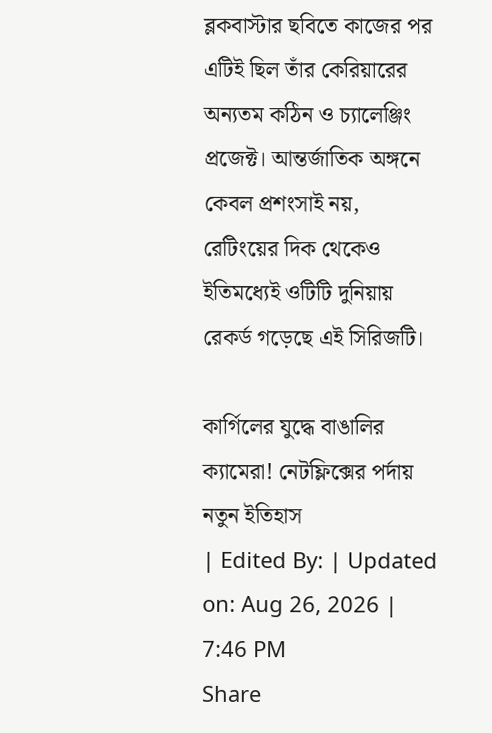ব্লকবাস্টার ছবিতে কাজের পর এটিই ছিল তাঁর কেরিয়ারের অন্যতম কঠিন ও চ্যালেঞ্জিং প্রজেক্ট। আন্তর্জাতিক অঙ্গনে কেবল প্রশংসাই নয়, রেটিংয়ের দিক থেকেও ইতিমধ্যেই ওটিটি দুনিয়ায় রেকর্ড গড়েছে এই সিরিজটি।

কার্গিলের যুদ্ধে বাঙালির ক্যামেরা! নেটফ্লিক্সের পর্দায় নতুন ইতিহাস
| Edited By: | Updated on: Aug 26, 2026 | 7:46 PM
Share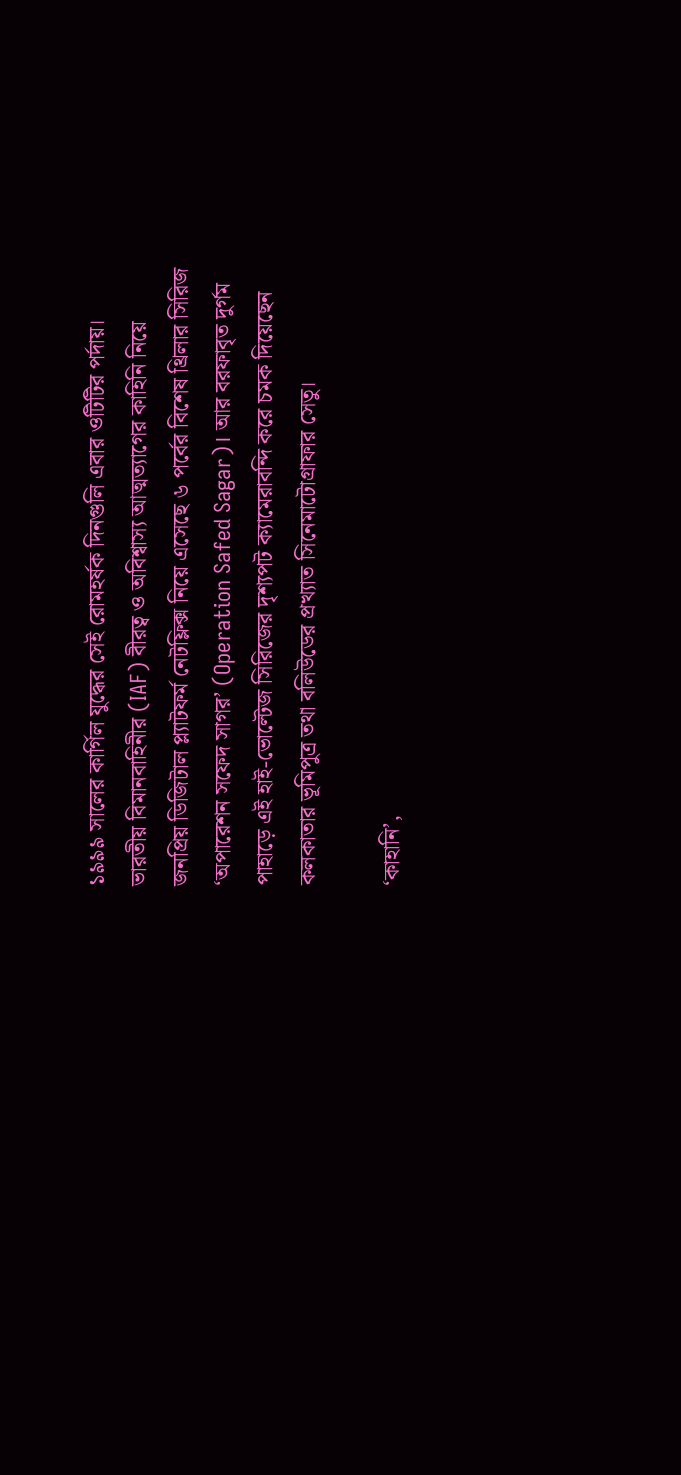১৯৯৯ সালের কার্গিল যুদ্ধের সেই রোমহর্ষক দিনগুলি এবার ওটিটির পর্দায়। ভারতীয় বিমানবাহিনীর (IAF) বীরত্ব ও অবিশ্বাস্য আত্মত্যাগের কাহিনি নিয়ে জনপ্রিয় ডিজিটাল প্ল্যাটফর্ম নেটফ্লিক্স নিয়ে এসেছে ৬ পর্বের বিশেষ থ্রিলার সিরিজ ‘অপারেশন সফেদ সাগর’ (Operation Safed Sagar)। আর বরফাবৃত দুর্গম পাহাড়ে এই হাই-ভোল্টেজ সিরিজের দৃশ্যপট ক্যামেরাবন্দি করে চমক দিয়েছেন কলকাতার ভূমিপুত্র তথা বলিউডের প্রখ্যাত সিনেমাটোগ্রাফার সেতু।

‘কাহানি’,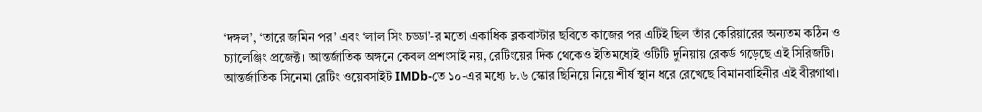‘দঙ্গল’, ‘তারে জমিন পর’ এবং ‘লাল সিং চড্ডা’-র মতো একাধিক ব্লকবাস্টার ছবিতে কাজের পর এটিই ছিল তাঁর কেরিয়ারের অন্যতম কঠিন ও চ্যালেঞ্জিং প্রজেক্ট। আন্তর্জাতিক অঙ্গনে কেবল প্রশংসাই নয়, রেটিংয়ের দিক থেকেও ইতিমধ্যেই ওটিটি দুনিয়ায় রেকর্ড গড়েছে এই সিরিজটি। আন্তর্জাতিক সিনেমা রেটিং ওয়েবসাইট IMDb-তে ১০-এর মধ্যে ৮.৬ স্কোর ছিনিয়ে নিয়ে শীর্ষ স্থান ধরে রেখেছে বিমানবাহিনীর এই বীরগাথা।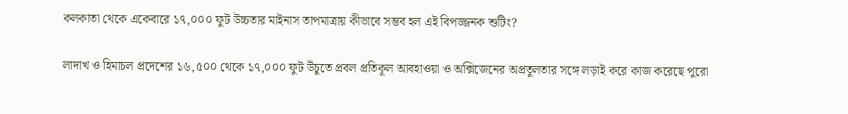কলকাতা থেকে একেবারে ১৭,০০০ ফুট উচ্চতার মাইনাস তাপমাত্রায় কীভাবে সম্ভব হল এই বিপজ্জনক শুটিং?

লাদাখ ও হিমাচল প্রদেশের ১৬,৫০০ থেকে ১৭,০০০ ফুট উঁচুতে প্রবল প্রতিকূল আবহাওয়া ও অক্সিজেনের অপ্রতুলতার সঙ্গে লড়াই করে কাজ করেছে পুরো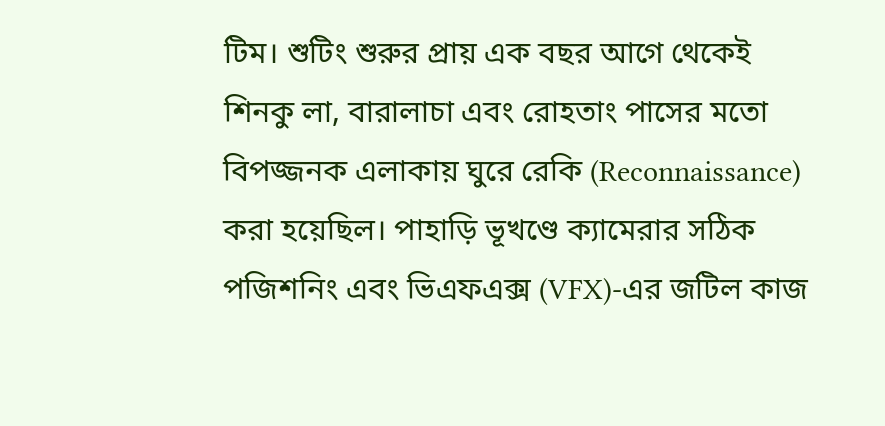টিম। শুটিং শুরুর প্রায় এক বছর আগে থেকেই শিনকু লা, বারালাচা এবং রোহতাং পাসের মতো বিপজ্জনক এলাকায় ঘুরে রেকি (Reconnaissance) করা হয়েছিল। পাহাড়ি ভূখণ্ডে ক্যামেরার সঠিক পজিশনিং এবং ভিএফএক্স (VFX)-এর জটিল কাজ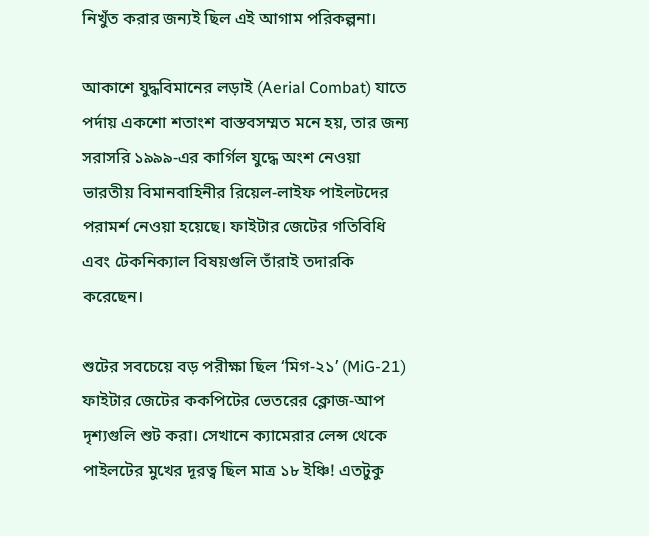নিখুঁত করার জন্যই ছিল এই আগাম পরিকল্পনা।

আকাশে যুদ্ধবিমানের লড়াই (Aerial Combat) যাতে পর্দায় একশো শতাংশ বাস্তবসম্মত মনে হয়, তার জন্য সরাসরি ১৯৯৯-এর কার্গিল যুদ্ধে অংশ নেওয়া ভারতীয় বিমানবাহিনীর রিয়েল-লাইফ পাইলটদের পরামর্শ নেওয়া হয়েছে। ফাইটার জেটের গতিবিধি এবং টেকনিক্যাল বিষয়গুলি তাঁরাই তদারকি করেছেন।

শুটের সবচেয়ে বড় পরীক্ষা ছিল ‘মিগ-২১’ (MiG-21) ফাইটার জেটের ককপিটের ভেতরের ক্লোজ-আপ দৃশ্যগুলি শুট করা। সেখানে ক্যামেরার লেন্স থেকে পাইলটের মুখের দূরত্ব ছিল মাত্র ১৮ ইঞ্চি! এতটুকু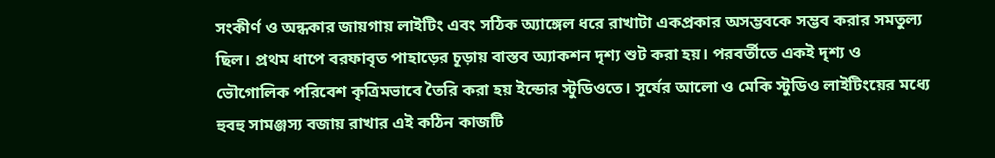সংকীর্ণ ও অন্ধকার জায়গায় লাইটিং এবং সঠিক অ্যাঙ্গেল ধরে রাখাটা একপ্রকার অসম্ভবকে সম্ভব করার সমতুল্য ছিল। প্রথম ধাপে বরফাবৃত পাহাড়ের চূড়ায় বাস্তব অ্যাকশন দৃশ্য শুট করা হয়। পরবর্তীতে একই দৃশ্য ও ভৌগোলিক পরিবেশ কৃত্রিমভাবে তৈরি করা হয় ইন্ডোর স্টুডিওতে। সূর্যের আলো ও মেকি স্টুডিও লাইটিংয়ের মধ্যে হুবহু সামঞ্জস্য বজায় রাখার এই কঠিন কাজটি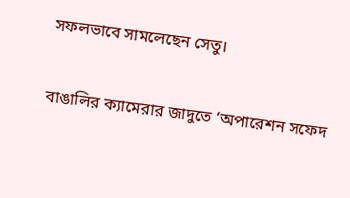সফলভাবে সামলেছেন সেতু।

বাঙালির ক্যামেরার জাদুতে ‘অপারেশন সফেদ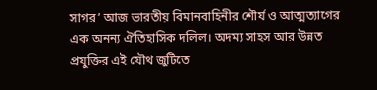সাগর’ আজ ভারতীয় বিমানবাহিনীর শৌর্য ও আত্মত্যাগের এক অনন্য ঐতিহাসিক দলিল। অদম্য সাহস আর উন্নত প্রযুক্তির এই যৌথ জুটিতে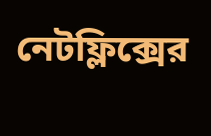নেটফ্লিক্সের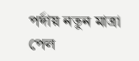পর্দায় নতুন মাত্রা পেল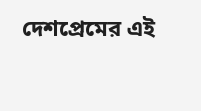দেশপ্রেমের এই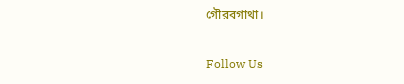গৌরবগাথা।

Follow Us